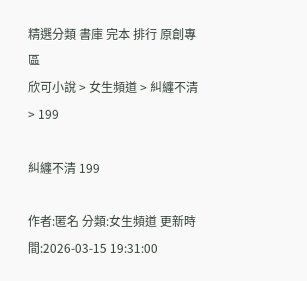精選分類 書庫 完本 排行 原創專區
欣可小說 > 女生頻道 > 糾纏不清 > 199

糾纏不清 199

作者:匿名 分類:女生頻道 更新時間:2026-03-15 19:31:00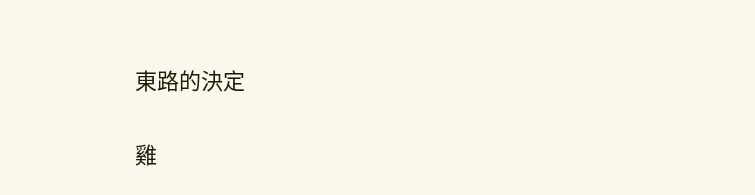東路的決定

雞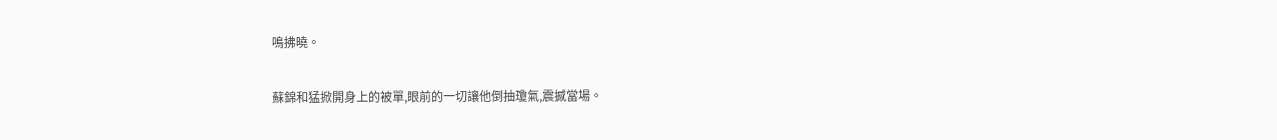鳴拂曉。

蘇錦和猛掀開身上的被單,眼前的一切讓他倒抽瓊氣,震撼當場。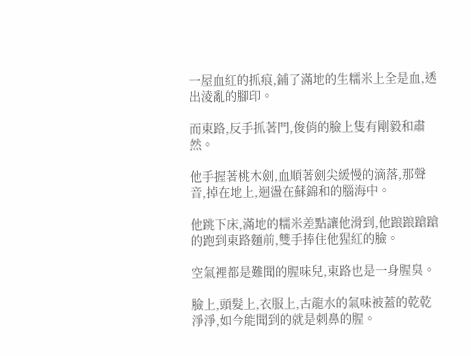一屋血紅的抓痕,鋪了滿地的生糯米上全是血,透出淩亂的腳印。

而東路,反手抓著門,俊俏的臉上隻有剛毅和肅然。

他手握著桃木劍,血順著劍尖緩慢的滴落,那聲音,掉在地上,迴盪在蘇錦和的腦海中。

他跳下床,滿地的糯米差點讓他滑到,他踉踉蹌蹌的跑到東路麵前,雙手捧住他猩紅的臉。

空氣裡都是難聞的腥味兒,東路也是一身腥臭。

臉上,頭髮上,衣服上,古龍水的氣味被蓋的乾乾淨淨,如今能聞到的就是刺鼻的腥。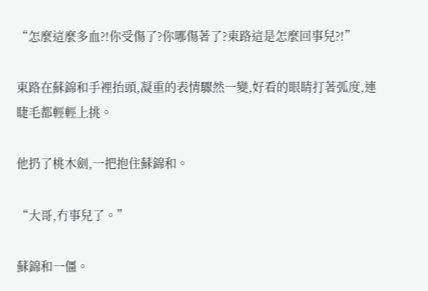“怎麼這麼多血?!你受傷了?你哪傷著了?東路這是怎麼回事兒?!”

東路在蘇錦和手裡抬頭,凝重的表情驟然一變,好看的眼睛打著弧度,連睫毛都輕輕上挑。

他扔了桃木劍,一把抱住蘇錦和。

“大哥,冇事兒了。”

蘇錦和一僵。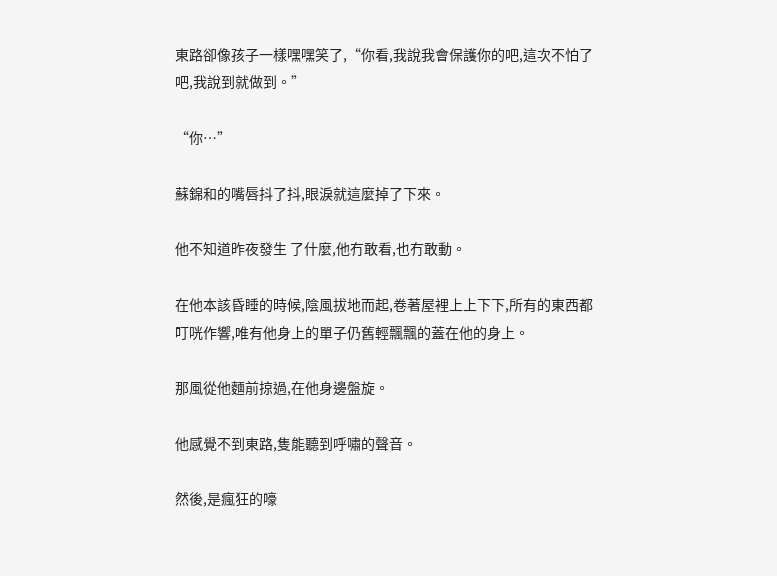東路卻像孩子一樣嘿嘿笑了,“你看,我說我會保護你的吧,這次不怕了吧,我說到就做到。”

“你…”

蘇錦和的嘴唇抖了抖,眼淚就這麼掉了下來。

他不知道昨夜發生 了什麼,他冇敢看,也冇敢動。

在他本該昏睡的時候,陰風拔地而起,卷著屋裡上上下下,所有的東西都叮咣作響,唯有他身上的單子仍舊輕飄飄的蓋在他的身上。

那風從他麵前掠過,在他身邊盤旋。

他感覺不到東路,隻能聽到呼嘯的聲音。

然後,是瘋狂的嚎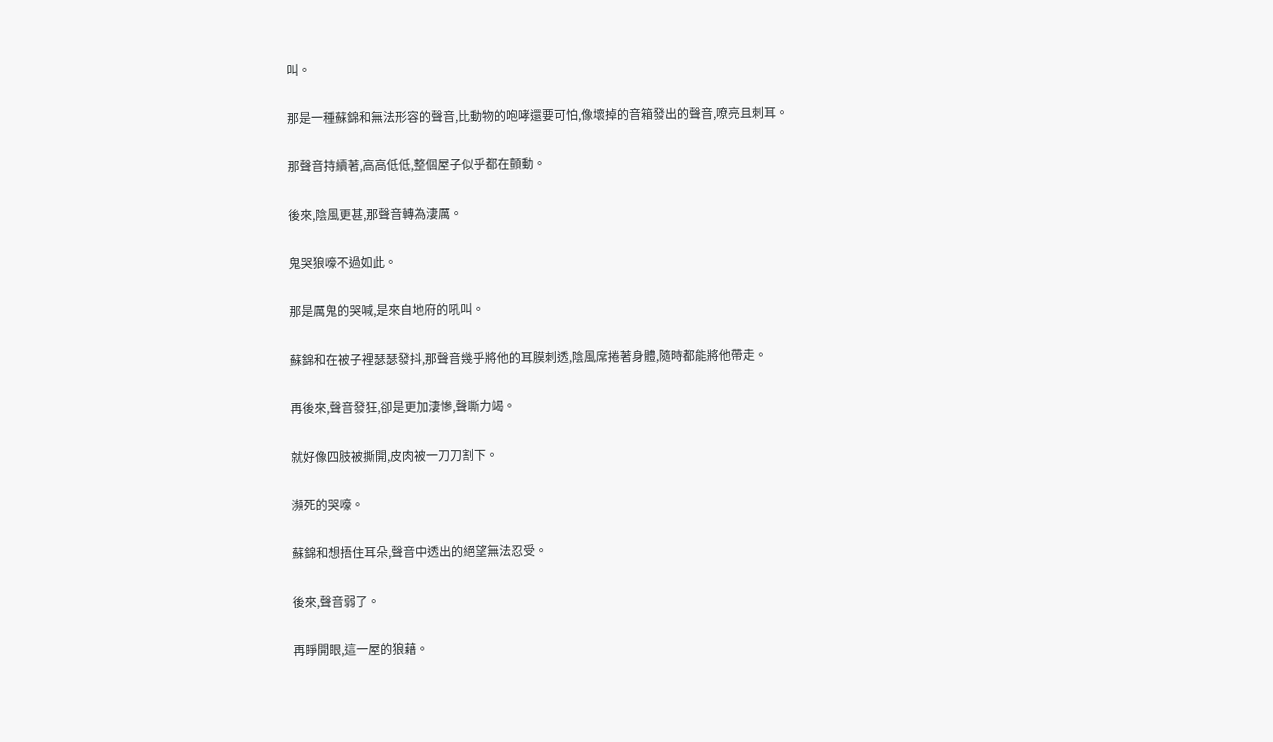叫。

那是一種蘇錦和無法形容的聲音,比動物的咆哮還要可怕,像壞掉的音箱發出的聲音,嘹亮且刺耳。

那聲音持續著,高高低低,整個屋子似乎都在顫動。

後來,陰風更甚,那聲音轉為淒厲。

鬼哭狼嚎不過如此。

那是厲鬼的哭喊,是來自地府的吼叫。

蘇錦和在被子裡瑟瑟發抖,那聲音幾乎將他的耳膜刺透,陰風席捲著身體,隨時都能將他帶走。

再後來,聲音發狂,卻是更加淒慘,聲嘶力竭。

就好像四肢被撕開,皮肉被一刀刀割下。

瀕死的哭嚎。

蘇錦和想捂住耳朵,聲音中透出的絕望無法忍受。

後來,聲音弱了。

再睜開眼,這一屋的狼藉。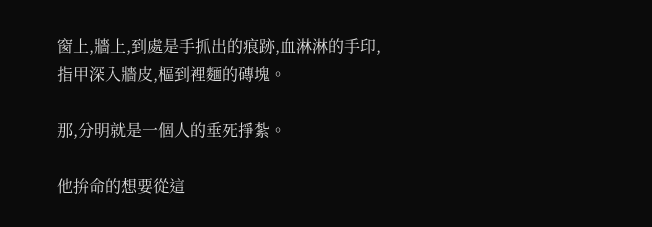窗上,牆上,到處是手抓出的痕跡,血淋淋的手印,指甲深入牆皮,樞到裡麵的磚塊。

那,分明就是一個人的垂死掙紮。

他拚命的想要從這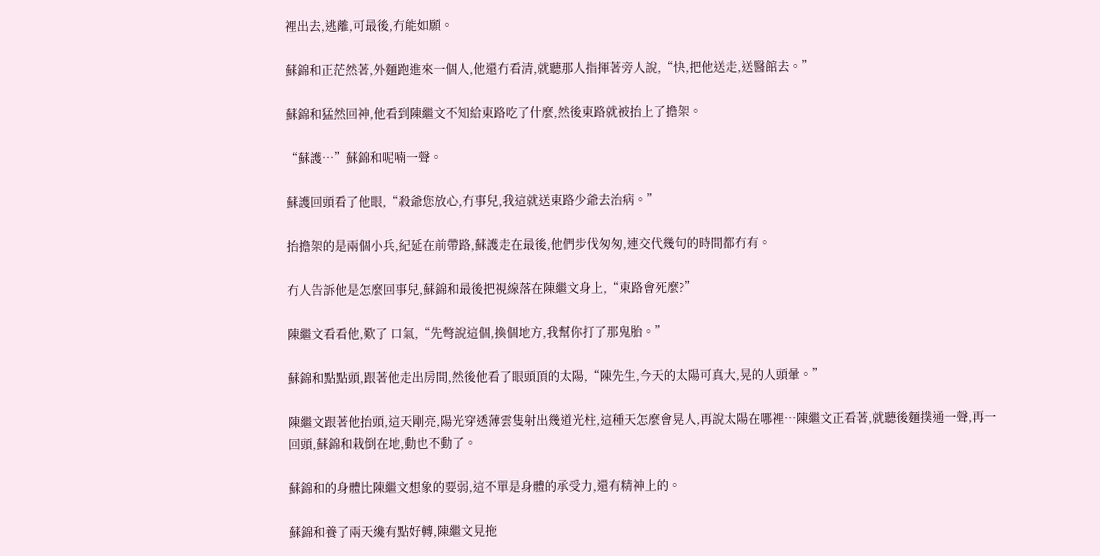裡出去,逃離,可最後,冇能如願。

蘇錦和正茫然著,外麵跑進來一個人,他還冇看清,就聽那人指揮著旁人說,“快,把他送走,送醫館去。”

蘇錦和猛然回神,他看到陳繼文不知給東路吃了什麼,然後東路就被抬上了擔架。

“蘇護…”蘇錦和呢喃一聲。

蘇護回頭看了他眼,“殺爺您放心,冇事兒,我這就送東路少爺去治病。”

抬擔架的是兩個小兵,紀延在前帶路,蘇護走在最後,他們步伐匆匆,連交代幾句的時間都冇有。

冇人告訴他是怎麼回事兒,蘇錦和最後把視線落在陳繼文身上,“東路會死麼?”

陳繼文看看他,歎了 口氣,“先彆說這個,換個地方,我幫你打了那鬼胎。”

蘇錦和點點頭,跟著他走出房間,然後他看了眼頭頂的太陽,“陳先生,今天的太陽可真大,晃的人頭暈。”

陳繼文跟著他抬頭,這天剛亮,陽光穿透薄雲隻射出幾道光柱,這種天怎麼會晃人,再說太陽在哪裡…陳繼文正看著,就聽後麵撲通一聲,再一回頭,蘇錦和栽倒在地,動也不動了。

蘇錦和的身體比陳繼文想象的要弱,這不單是身體的承受力,還有精神上的。

蘇錦和養了兩天纔有點好轉,陳繼文見拖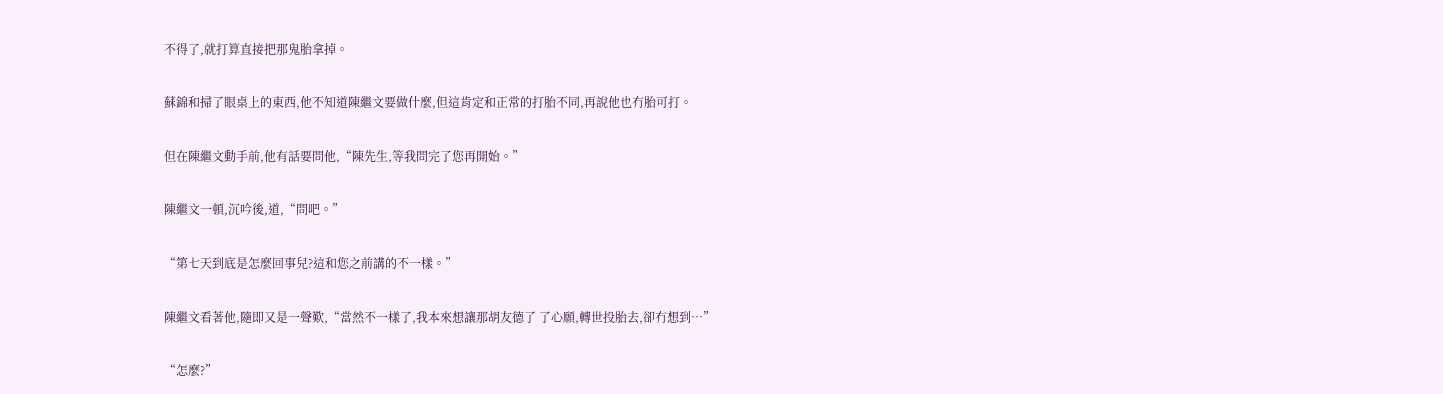不得了,就打算直接把那鬼胎拿掉。

蘇錦和掃了眼桌上的東西,他不知道陳繼文要做什麼,但這肯定和正常的打胎不同,再說他也冇胎可打。

但在陳繼文動手前,他有話要問他,“陳先生,等我問完了您再開始。”

陳繼文一頓,沉吟後,道,“問吧。”

“第七天到底是怎麼回事兒?這和您之前講的不一樣。”

陳繼文看著他,隨即又是一聲歎,“當然不一樣了,我本來想讓那胡友德了 了心願,轉世投胎去,卻冇想到…”

“怎麼?”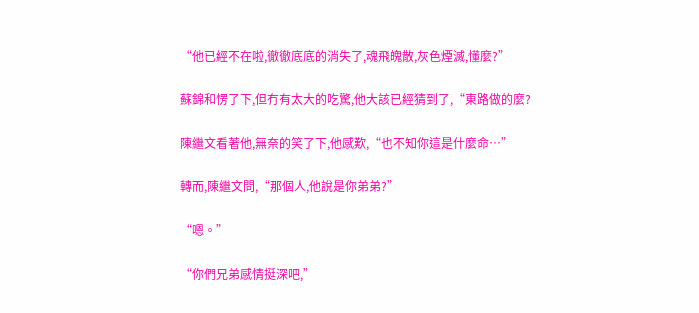“他已經不在啦,徹徹底底的消失了,魂飛魄散,灰色煙滅,懂麼?”

蘇錦和愣了下,但冇有太大的吃驚,他大該已經猜到了,“東路做的麼?

陳繼文看著他,無奈的笑了下,他感歎,“也不知你這是什麼命…”

轉而,陳繼文問,“那個人,他說是你弟弟?”

“嗯。”

“你們兄弟感情挺深吧,”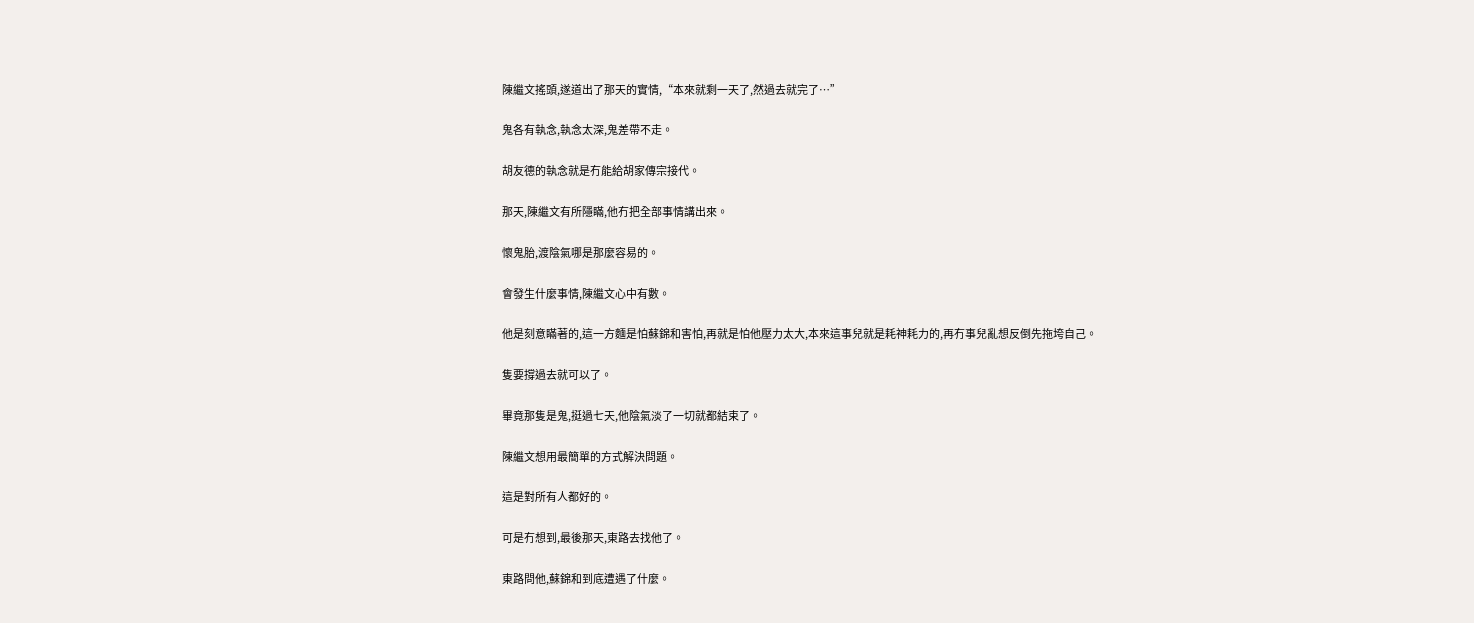陳繼文搖頭,遂道出了那天的實情,“本來就剩一天了,然過去就完了…”

鬼各有執念,執念太深,鬼差帶不走。

胡友德的執念就是冇能給胡家傳宗接代。

那天,陳繼文有所隱瞞,他冇把全部事情講出來。

懷鬼胎,渡陰氣哪是那麼容易的。

會發生什麼事情,陳繼文心中有數。

他是刻意瞞著的,這一方麵是怕蘇錦和害怕,再就是怕他壓力太大,本來這事兒就是耗神耗力的,再冇事兒亂想反倒先拖垮自己。

隻要撐過去就可以了。

畢竟那隻是鬼,挺過七天,他陰氣淡了一切就都結束了。

陳繼文想用最簡單的方式解決問題。

這是對所有人都好的。

可是冇想到,最後那天,東路去找他了。

東路問他,蘇錦和到底遭遇了什麼。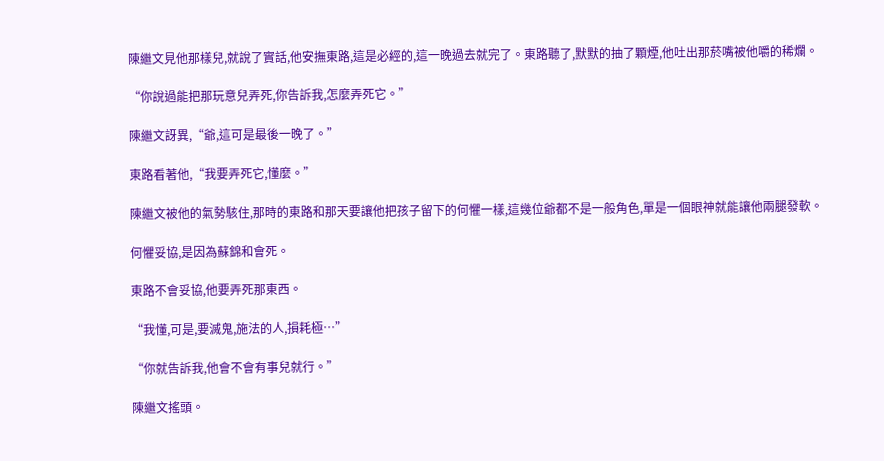陳繼文見他那樣兒,就說了實話,他安撫東路,這是必經的,這一晚過去就完了。東路聽了,默默的抽了顆煙,他吐出那菸嘴被他嚼的稀爛。

“你說過能把那玩意兒弄死,你告訴我,怎麼弄死它。”

陳繼文訝異,“爺,這可是最後一晚了。”

東路看著他,“我要弄死它,懂麼。”

陳繼文被他的氣勢駭住,那時的東路和那天要讓他把孩子留下的何懼一樣,這幾位爺都不是一般角色,單是一個眼神就能讓他兩腿發軟。

何懼妥協,是因為蘇錦和會死。

東路不會妥協,他要弄死那東西。

“我懂,可是,要滅鬼,施法的人,損耗極…”

“你就告訴我,他會不會有事兒就行。”

陳繼文搖頭。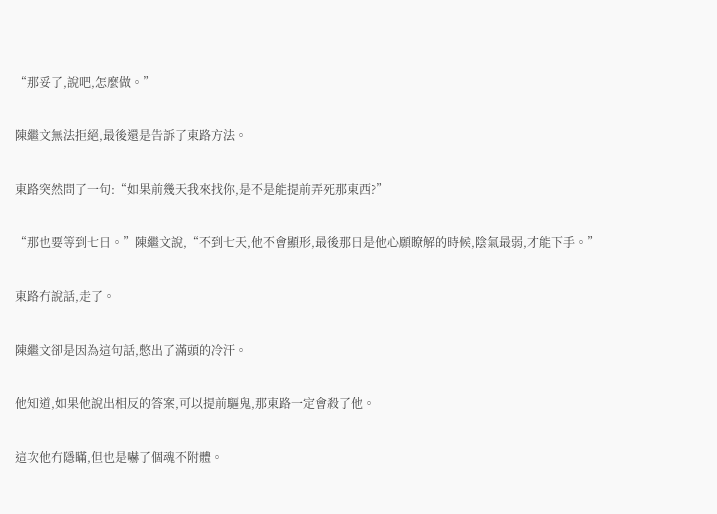“那妥了,說吧,怎麼做。”

陳繼文無法拒絕,最後還是告訴了東路方法。

東路突然問了一句:“如果前幾天我來找你,是不是能提前弄死那東西?”

“那也要等到七日。”陳繼文說,“不到七天,他不會顯形,最後那日是他心願瞭解的時候,陰氣最弱,才能下手。”

東路冇說話,走了。

陳繼文卻是因為這句話,憋出了滿頭的冷汗。

他知道,如果他說出相反的答案,可以提前驅鬼,那東路一定會殺了他。

這次他冇隱瞞,但也是嚇了個魂不附體。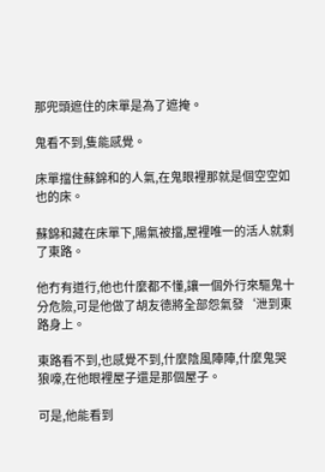那兜頭遮住的床單是為了遮掩。

鬼看不到,隻能感覺。

床單擋住蘇錦和的人氣,在鬼眼裡那就是個空空如也的床。

蘇錦和藏在床單下,陽氣被擋,屋裡唯一的活人就剩了東路。

他冇有道行,他也什麼都不懂,讓一個外行來驅鬼十分危險,可是他做了胡友德將全部怨氣發‘泄到東路身上。

東路看不到,也感覺不到,什麼陰風陣陣,什麼鬼哭狼嚎,在他眼裡屋子還是那個屋子。

可是,他能看到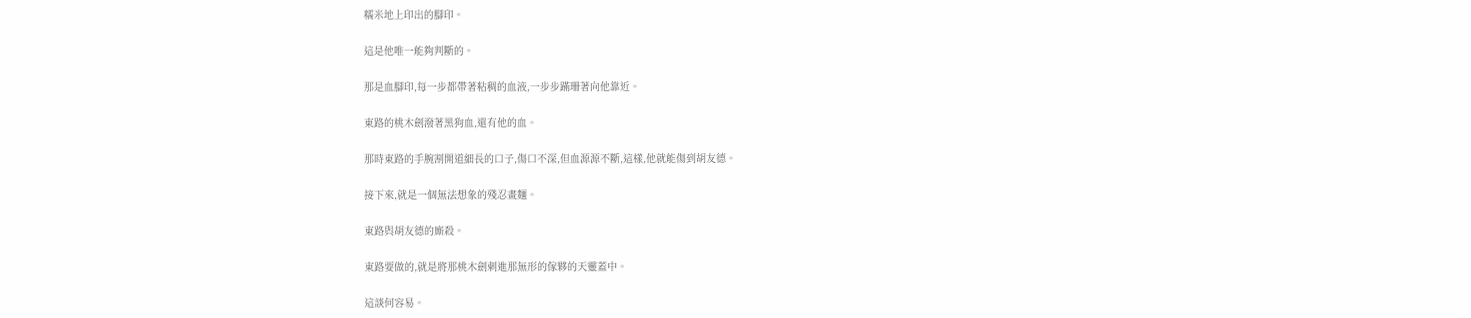糯米地上印出的腳印。

這是他唯一能夠判斷的。

那是血腳印,每一步都帶著粘稠的血液,一步步蹣珊著向他靠近。

東路的桃木劍潑著黑狗血,還有他的血。

那時東路的手腕割開道細長的口子,傷口不深,但血源源不斷,這樣,他就能傷到胡友德。

接下來,就是一個無法想象的殘忍畫麵。

東路與胡友德的廝殺。

東路要做的,就是將那桃木劍刺進那無形的傢夥的天靈蓋中。

這談何容易。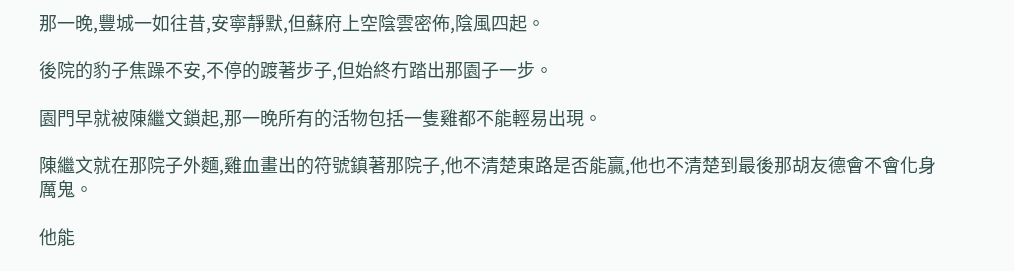那一晚,豐城一如往昔,安寧靜默,但蘇府上空陰雲密佈,陰風四起。

後院的豹子焦躁不安,不停的踱著步子,但始終冇踏出那園子一步。

園門早就被陳繼文鎖起,那一晚所有的活物包括一隻雞都不能輕易出現。

陳繼文就在那院子外麵,雞血畫出的符號鎮著那院子,他不清楚東路是否能贏,他也不清楚到最後那胡友德會不會化身厲鬼。

他能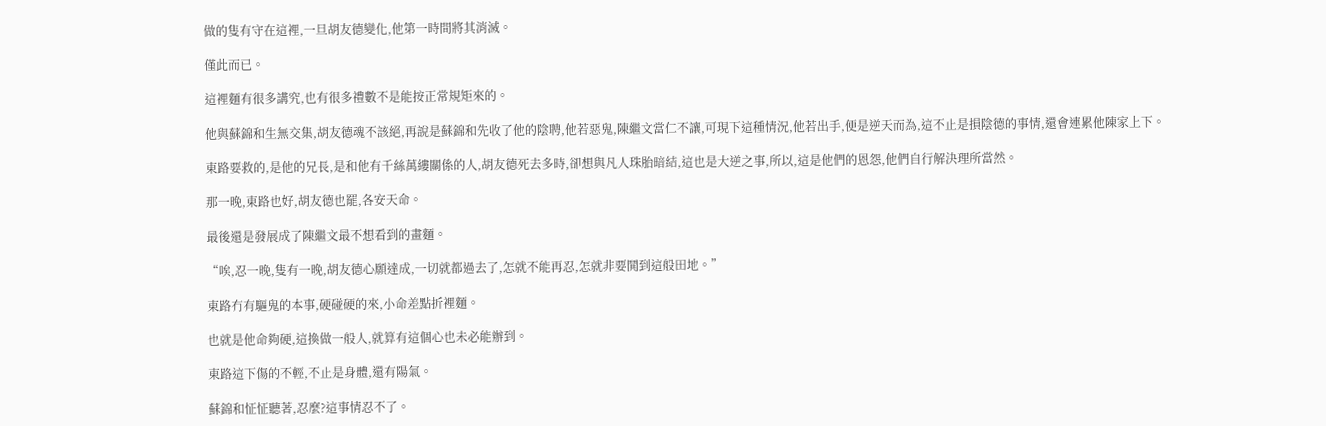做的隻有守在這裡,一旦胡友德變化,他第一時間將其消滅。

僅此而已。

這裡麵有很多講究,也有很多禮數不是能按正常規矩來的。

他與蘇錦和生無交集,胡友德魂不該絕,再說是蘇錦和先收了他的陰聘,他若惡鬼,陳繼文當仁不讓,可現下這種情況,他若出手,便是逆天而為,這不止是損陰德的事情,還會連累他陳家上下。

東路要救的,是他的兄長,是和他有千絲萬縷關係的人,胡友德死去多時,卻想與凡人珠胎暗結,這也是大逆之事,所以,這是他們的恩怨,他們自行解決理所當然。

那一晚,東路也好,胡友德也罷,各安天命。

最後還是發展成了陳繼文最不想看到的畫麵。

“唉,忍一晚,隻有一晚,胡友德心願達成,一切就都過去了,怎就不能再忍,怎就非要鬨到這般田地。”

東路冇有驅鬼的本事,硬碰硬的來,小命差點折裡麵。

也就是他命夠硬,這換做一般人,就算有這個心也未必能辦到。

東路這下傷的不輕,不止是身體,還有陽氣。

蘇錦和怔怔聽著,忍麼?這事情忍不了。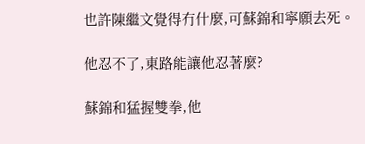也許陳繼文覺得冇什麼,可蘇錦和寧願去死。

他忍不了,東路能讓他忍著麼?

蘇錦和猛握雙拳,他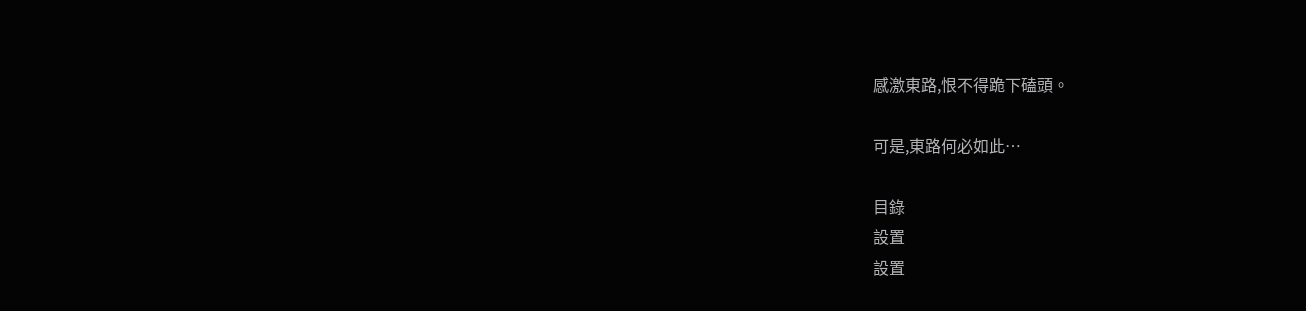感激東路,恨不得跪下磕頭。

可是,東路何必如此…

目錄
設置
設置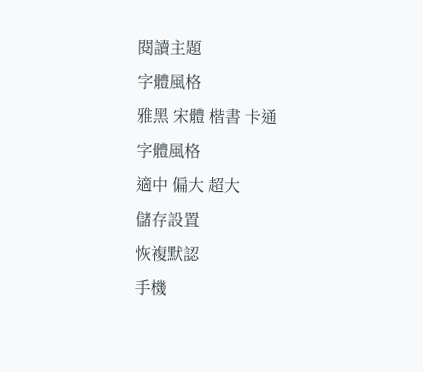閱讀主題
字體風格
雅黑 宋體 楷書 卡通
字體風格
適中 偏大 超大
儲存設置
恢複默認
手機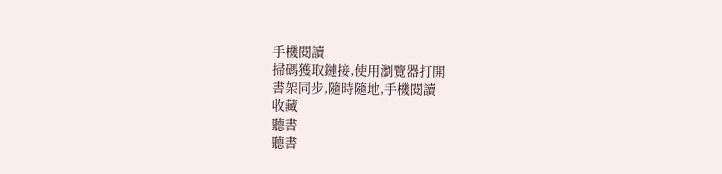手機閱讀
掃碼獲取鏈接,使用瀏覽器打開
書架同步,隨時隨地,手機閱讀
收藏
聽書
聽書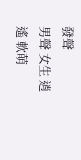發聲
男聲 女生 逍遙 軟萌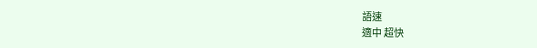語速
適中 超快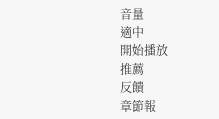音量
適中
開始播放
推薦
反饋
章節報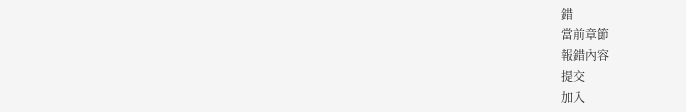錯
當前章節
報錯內容
提交
加入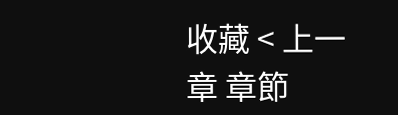收藏 < 上一章 章節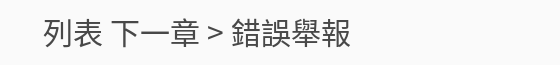列表 下一章 > 錯誤舉報